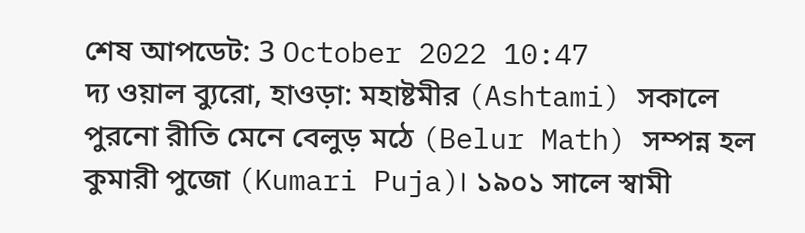শেষ আপডেট: 3 October 2022 10:47
দ্য ওয়াল ব্যুরো, হাওড়া: মহাষ্টমীর (Ashtami) সকালে পুরনো রীতি মেনে বেলুড় মঠে (Belur Math) সম্পন্ন হল কুমারী পুজো (Kumari Puja)। ১৯০১ সালে স্বামী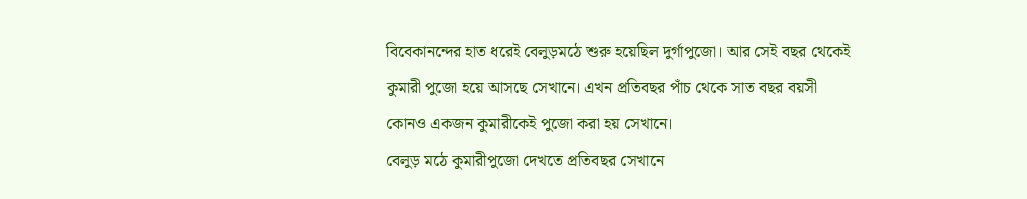বিবেকানন্দের হাত ধরেই বেলুড়মঠে শুরু হয়েছিল দুর্গাপুজো। আর সেই বছর থেকেই কুমারী পুজো হয়ে আসছে সেখানে। এখন প্রতিবছর পাঁচ থেকে সাত বছর বয়সী কোনও একজন কুমারীকেই পুজো করা হয় সেখানে।
বেলুড় মঠে কুমারীপুজো দেখতে প্রতিবছর সেখানে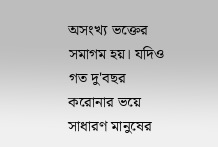অসংখ্য ভক্তের সমাগম হয়। যদিও গত দু'বছর করোনার ভয়ে সাধারণ মানুষের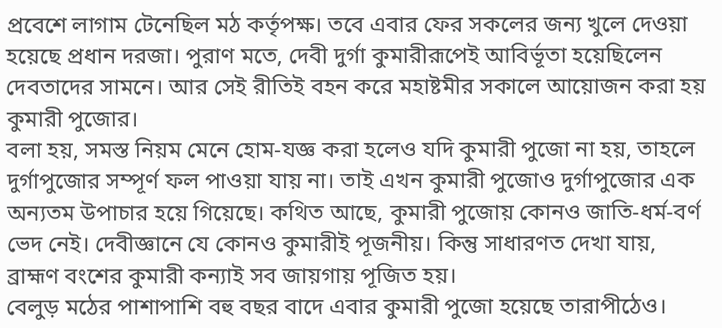প্রবেশে লাগাম টেনেছিল মঠ কর্তৃপক্ষ। তবে এবার ফের সকলের জন্য খুলে দেওয়া হয়েছে প্রধান দরজা। পুরাণ মতে, দেবী দুর্গা কুমারীরূপেই আবির্ভূতা হয়েছিলেন দেবতাদের সামনে। আর সেই রীতিই বহন করে মহাষ্টমীর সকালে আয়োজন করা হয় কুমারী পুজোর।
বলা হয়, সমস্ত নিয়ম মেনে হোম-যজ্ঞ করা হলেও যদি কুমারী পুজো না হয়, তাহলে দুর্গাপুজোর সম্পূর্ণ ফল পাওয়া যায় না। তাই এখন কুমারী পুজোও দুর্গাপুজোর এক অন্যতম উপাচার হয়ে গিয়েছে। কথিত আছে, কুমারী পুজোয় কোনও জাতি-ধর্ম-বর্ণ ভেদ নেই। দেবীজ্ঞানে যে কোনও কুমারীই পূজনীয়। কিন্তু সাধারণত দেখা যায়, ব্রাহ্মণ বংশের কুমারী কন্যাই সব জায়গায় পূজিত হয়।
বেলুড় মঠের পাশাপাশি বহু বছর বাদে এবার কুমারী পুজো হয়েছে তারাপীঠেও।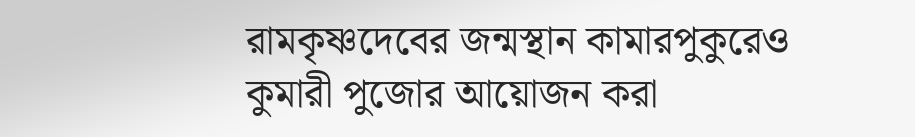রামকৃষ্ণদেবের জন্মস্থান কামারপুকুরেও কুমারী পুজোর আয়োজন করা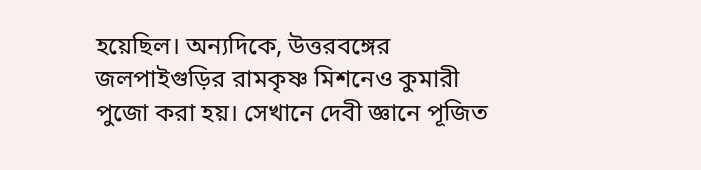হয়েছিল। অন্যদিকে, উত্তরবঙ্গের জলপাইগুড়ির রামকৃষ্ণ মিশনেও কুমারী পুজো করা হয়। সেখানে দেবী জ্ঞানে পূজিত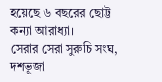হয়েছে ৬ বছরের ছোট্ট কন্যা আরাধ্যা।
সেরার সেরা সুরুচি সংঘ, দশভূজা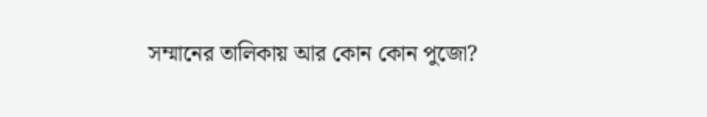সম্মানের তালিকায় আর কোন কোন পুজো?